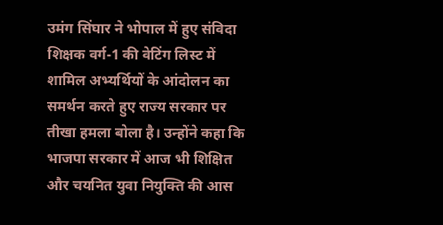उमंग सिंघार ने भोपाल में हुए संविदा शिक्षक वर्ग-1 की वेटिंग लिस्ट में शामिल अभ्यर्थियों के आंदोलन का समर्थन करते हुए राज्य सरकार पर तीखा हमला बोला है। उन्होंने कहा कि भाजपा सरकार में आज भी शिक्षित और चयनित युवा नियुक्ति की आस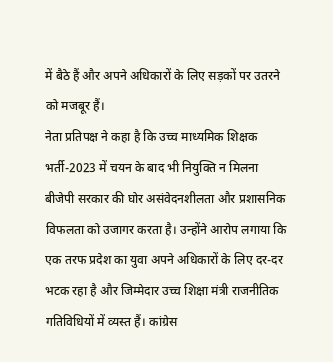में बैठे हैं और अपने अधिकारों के लिए सड़कों पर उतरने को मजबूर हैं।
नेता प्रतिपक्ष ने कहा है कि उच्च माध्यमिक शिक्षक भर्ती-2023 में चयन के बाद भी नियुक्ति न मिलना बीजेपी सरकार की घोर असंवेदनशीलता और प्रशासनिक विफलता को उजागर करता है। उन्होंने आरोप लगाया कि एक तरफ प्रदेश का युवा अपने अधिकारों के लिए दर-दर भटक रहा है और जिम्मेदार उच्च शिक्षा मंत्री राजनीतिक गतिविधियों में व्यस्त हैं। कांग्रेस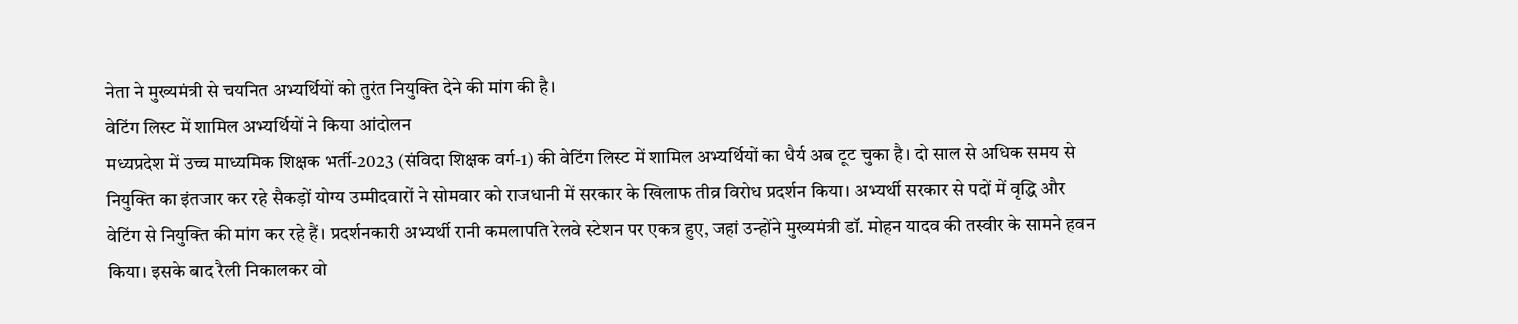नेता ने मुख्यमंत्री से चयनित अभ्यर्थियों को तुरंत नियुक्ति देने की मांग की है।
वेटिंग लिस्ट में शामिल अभ्यर्थियों ने किया आंदोलन
मध्यप्रदेश में उच्च माध्यमिक शिक्षक भर्ती-2023 (संविदा शिक्षक वर्ग-1) की वेटिंग लिस्ट में शामिल अभ्यर्थियों का धैर्य अब टूट चुका है। दो साल से अधिक समय से नियुक्ति का इंतजार कर रहे सैकड़ों योग्य उम्मीदवारों ने सोमवार को राजधानी में सरकार के खिलाफ तीव्र विरोध प्रदर्शन किया। अभ्यर्थी सरकार से पदों में वृद्धि और वेटिंग से नियुक्ति की मांग कर रहे हैं। प्रदर्शनकारी अभ्यर्थी रानी कमलापति रेलवे स्टेशन पर एकत्र हुए, जहां उन्होंने मुख्यमंत्री डॉ. मोहन यादव की तस्वीर के सामने हवन किया। इसके बाद रैली निकालकर वो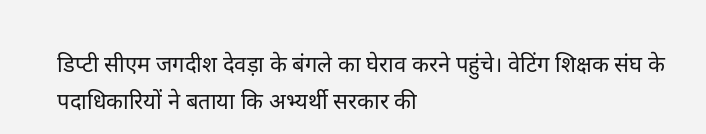डिप्टी सीएम जगदीश देवड़ा के बंगले का घेराव करने पहुंचे। वेटिंग शिक्षक संघ के पदाधिकारियों ने बताया कि अभ्यर्थी सरकार की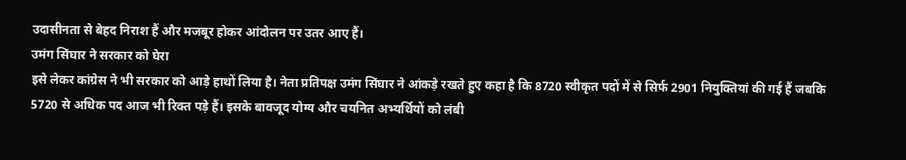उदासीनता से बेहद निराश हैं और मजबूर होकर आंदोलन पर उतर आए हैं।
उमंग सिंघार ने सरकार को घेरा
इसे लेकर कांग्रेस ने भी सरकार को आड़े हाथों लिया है। नेता प्रतिपक्ष उमंग सिंघार ने आंकड़े रखते हुए कहा है कि 8720 स्वीकृत पदों में से सिर्फ 2901 नियुक्तियां की गई हैं जबकि 5720 से अधिक पद आज भी रिक्त पड़े हैं। इसके बावजूद योग्य और चयनित अभ्यर्थियों को लंबी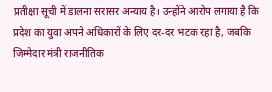प्रतीक्षा सूची में डालना सरासर अन्याय है। उन्होंने आरोप लगाया है कि प्रदेश का युवा अपने अधिकारों के लिए दर-दर भटक रहा है, जबकि जिम्मेदार मंत्री राजनीतिक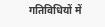गतिविधियों में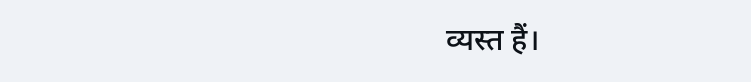व्यस्त हैं।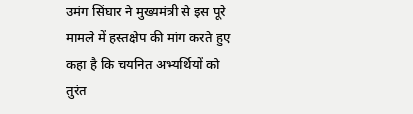उमंग सिंघार ने मुख्यमंत्री से इस पूरे मामले में हस्तक्षेप की मांग करते हुए कहा है कि चयनित अभ्यर्थियों को तुरंत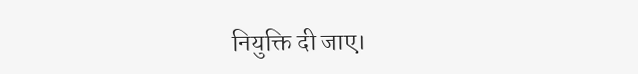नियुक्ति दी जाए।